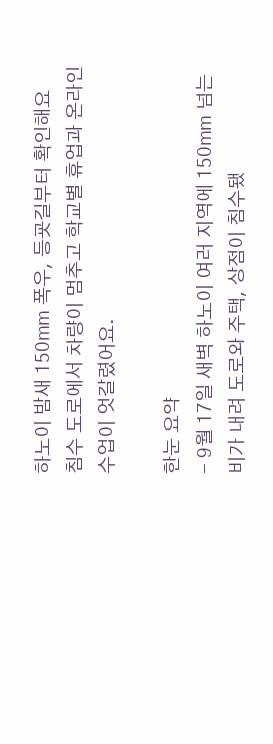하노이 밤새 150㎜ 폭우, 등굣길부터 확인해요
침수 도로에서 차량이 멈추고 학교별 휴업과 온라인 수업이 엇갈렸어요.

한눈 요약
- 9월 17일 새벽 하노이 여러 지역에 150㎜ 넘는 비가 내려 도로와 주택, 상점이 침수됐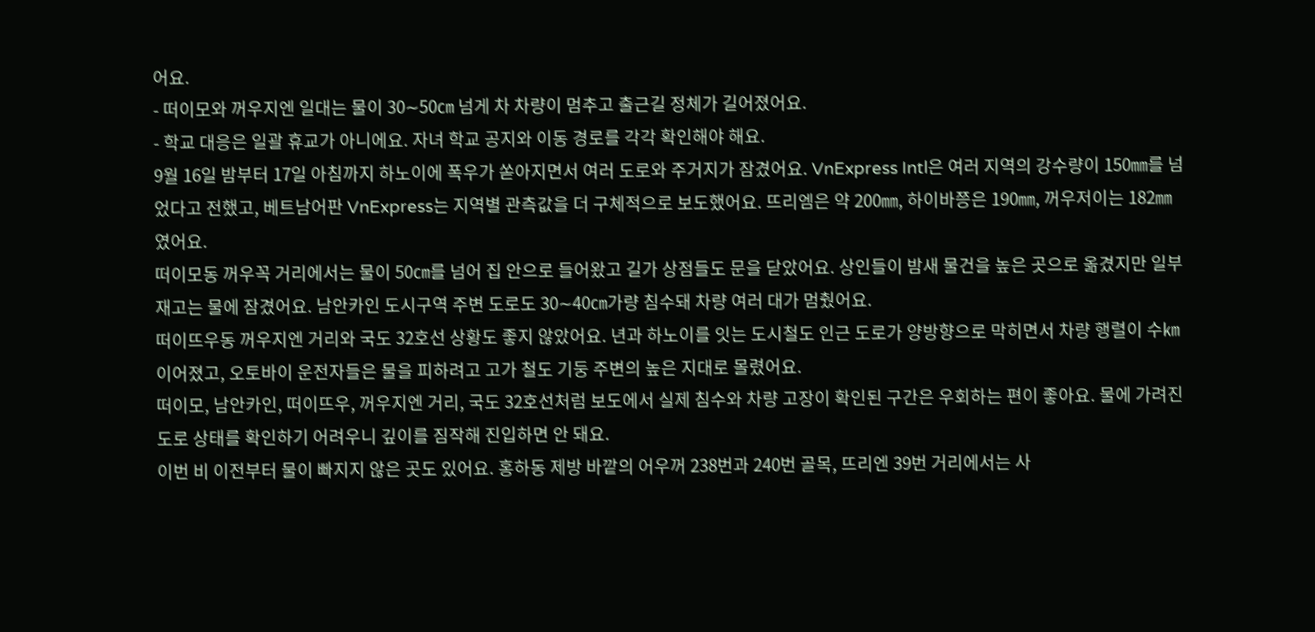어요.
- 떠이모와 꺼우지엔 일대는 물이 30∼50㎝ 넘게 차 차량이 멈추고 출근길 정체가 길어졌어요.
- 학교 대응은 일괄 휴교가 아니에요. 자녀 학교 공지와 이동 경로를 각각 확인해야 해요.
9월 16일 밤부터 17일 아침까지 하노이에 폭우가 쏟아지면서 여러 도로와 주거지가 잠겼어요. VnExpress Intl은 여러 지역의 강수량이 150㎜를 넘었다고 전했고, 베트남어판 VnExpress는 지역별 관측값을 더 구체적으로 보도했어요. 뜨리엠은 약 200㎜, 하이바쯩은 190㎜, 꺼우저이는 182㎜였어요.
떠이모동 꺼우꼭 거리에서는 물이 50㎝를 넘어 집 안으로 들어왔고 길가 상점들도 문을 닫았어요. 상인들이 밤새 물건을 높은 곳으로 옮겼지만 일부 재고는 물에 잠겼어요. 남안카인 도시구역 주변 도로도 30∼40㎝가량 침수돼 차량 여러 대가 멈췄어요.
떠이뜨우동 꺼우지엔 거리와 국도 32호선 상황도 좋지 않았어요. 년과 하노이를 잇는 도시철도 인근 도로가 양방향으로 막히면서 차량 행렬이 수㎞ 이어졌고, 오토바이 운전자들은 물을 피하려고 고가 철도 기둥 주변의 높은 지대로 몰렸어요.
떠이모, 남안카인, 떠이뜨우, 꺼우지엔 거리, 국도 32호선처럼 보도에서 실제 침수와 차량 고장이 확인된 구간은 우회하는 편이 좋아요. 물에 가려진 도로 상태를 확인하기 어려우니 깊이를 짐작해 진입하면 안 돼요.
이번 비 이전부터 물이 빠지지 않은 곳도 있어요. 홍하동 제방 바깥의 어우꺼 238번과 240번 골목, 뜨리엔 39번 거리에서는 사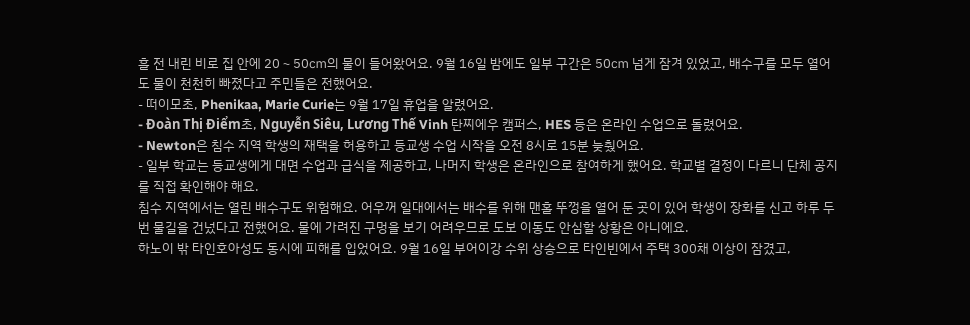흘 전 내린 비로 집 안에 20∼50㎝의 물이 들어왔어요. 9월 16일 밤에도 일부 구간은 50㎝ 넘게 잠겨 있었고, 배수구를 모두 열어도 물이 천천히 빠졌다고 주민들은 전했어요.
- 떠이모초, Phenikaa, Marie Curie는 9월 17일 휴업을 알렸어요.
- Đoàn Thị Điểm초, Nguyễn Siêu, Lương Thế Vinh 탄찌에우 캠퍼스, HES 등은 온라인 수업으로 돌렸어요.
- Newton은 침수 지역 학생의 재택을 허용하고 등교생 수업 시작을 오전 8시로 15분 늦췄어요.
- 일부 학교는 등교생에게 대면 수업과 급식을 제공하고, 나머지 학생은 온라인으로 참여하게 했어요. 학교별 결정이 다르니 단체 공지를 직접 확인해야 해요.
침수 지역에서는 열린 배수구도 위험해요. 어우꺼 일대에서는 배수를 위해 맨홀 뚜껑을 열어 둔 곳이 있어 학생이 장화를 신고 하루 두 번 물길을 건넜다고 전했어요. 물에 가려진 구멍을 보기 어려우므로 도보 이동도 안심할 상황은 아니에요.
하노이 밖 타인호아성도 동시에 피해를 입었어요. 9월 16일 부어이강 수위 상승으로 타인빈에서 주택 300채 이상이 잠겼고,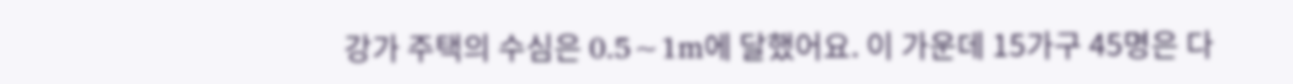강가 주택의 수심은 0.5∼1m에 달했어요. 이 가운데 15가구 45명은 다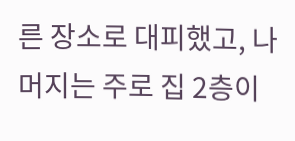른 장소로 대피했고, 나머지는 주로 집 2층이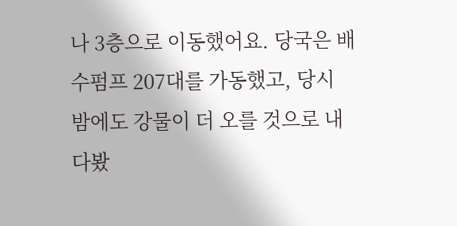나 3층으로 이동했어요. 당국은 배수펌프 207대를 가동했고, 당시 밤에도 강물이 더 오를 것으로 내다봤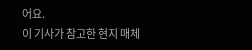어요.
이 기사가 참고한 현지 매체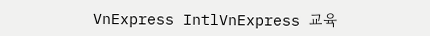VnExpress IntlVnExpress 교육